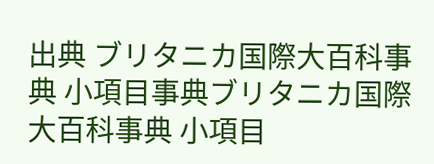出典 ブリタニカ国際大百科事典 小項目事典ブリタニカ国際大百科事典 小項目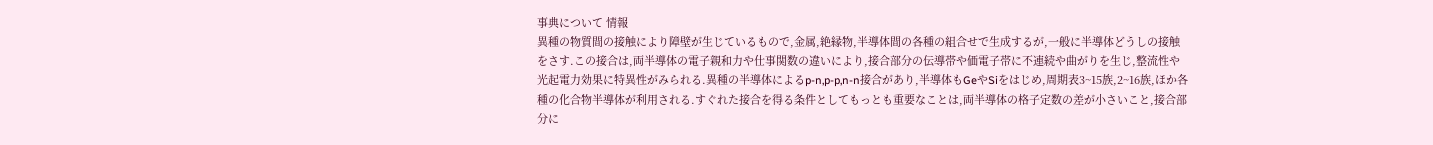事典について 情報
異種の物質間の接触により障壁が生じているもので,金属,絶縁物,半導体間の各種の組合せで生成するが,一般に半導体どうしの接触をさす.この接合は,両半導体の電子親和力や仕事関数の違いにより,接合部分の伝導帯や価電子帯に不連続や曲がりを生じ,整流性や光起電力効果に特異性がみられる.異種の半導体によるp-n,p-p,n-n接合があり,半導体もGeやSiをはじめ,周期表3~15族,2~16族,ほか各種の化合物半導体が利用される.すぐれた接合を得る条件としてもっとも重要なことは,両半導体の格子定数の差が小さいこと,接合部分に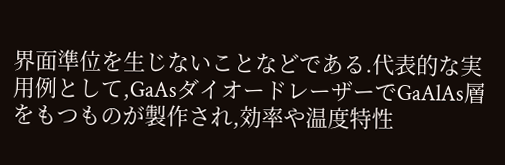界面準位を生じないことなどである.代表的な実用例として,GaAsダイオードレーザーでGaAlAs層をもつものが製作され,効率や温度特性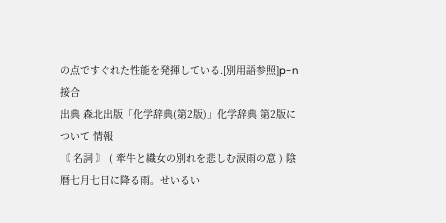の点ですぐれた性能を発揮している.[別用語参照]p-n接合
出典 森北出版「化学辞典(第2版)」化学辞典 第2版について 情報
〘 名詞 〙 ( 牽牛と織女の別れを悲しむ涙雨の意 ) 陰暦七月七日に降る雨。せいるい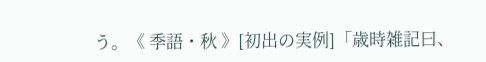う。《 季語・秋 》[初出の実例]「歳時雑記曰、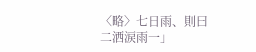〈略〉七日雨、則曰二洒涙雨一」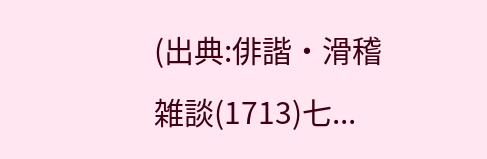(出典:俳諧・滑稽雑談(1713)七...